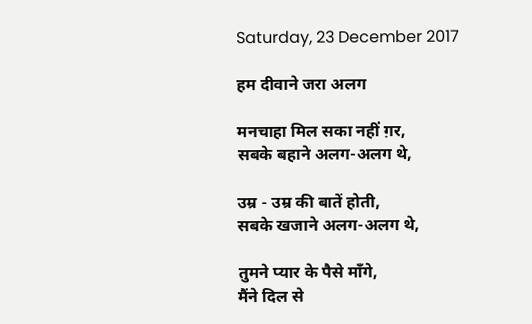Saturday, 23 December 2017

हम दीवाने जरा अलग

मनचाहा मिल सका नहीं ग़र,
सबके बहाने अलग-अलग थे,

उम्र - उम्र की बातें होती,
सबके खजाने अलग-अलग थे,

तुमने प्यार के पैसे माँगे,
मैंने दिल से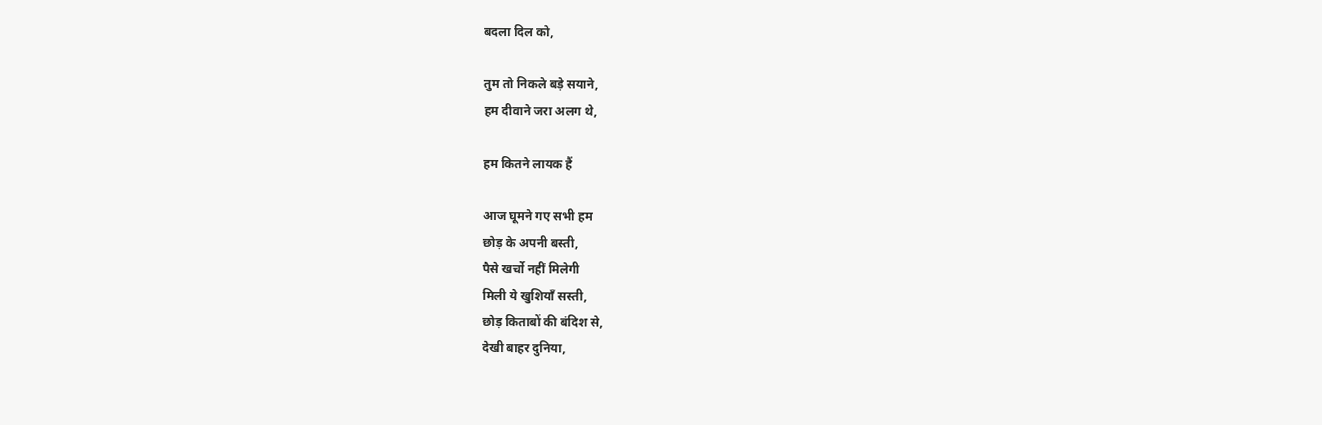बदला दिल को,

तुम तो निकले बड़े सयाने,
हम दीवाने जरा अलग थे,

हम कितने लायक हैं

आज घूमने गए सभी हम
छोड़ के अपनी बस्ती,
पैसे खर्चो नहीं मिलेगी
मिली ये खुशियाँ सस्ती,
छोड़ किताबों की बंदिश से,
देखी बाहर दुनिया,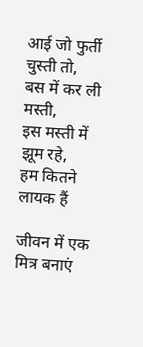आई जो फुर्ती चुस्ती तो,
बस में कर ली मस्ती,
इस मस्ती में झूम रहे,
हम कितने लायक हैं

जीवन में एक मित्र बनाएं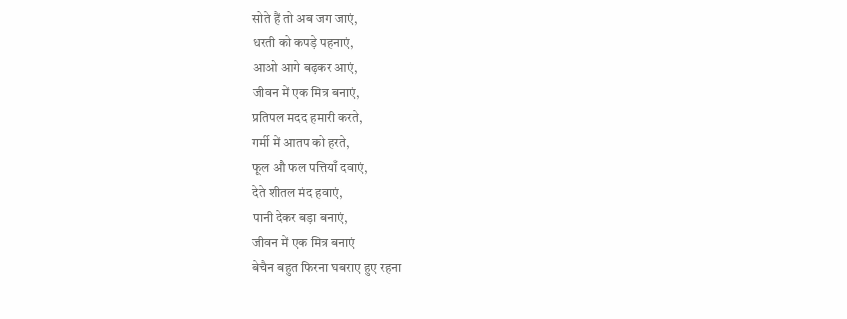सोते हैं तो अब जग जाएं,
धरती को कपड़े पहनाएं,
आओ आगे बढ़कर आएं,
जीवन में एक मित्र बनाएं,
प्रतिपल मदद हमारी करते,
गर्मी में आतप को हरते,
फूल औ फल पत्तियाँ दवाएं,
देते शीतल मंद हवाएं,
पानी देकर बड़ा बनाएं,
जीवन में एक मित्र बनाएं
बेचैन बहुत फिरना घबराए हुए रहना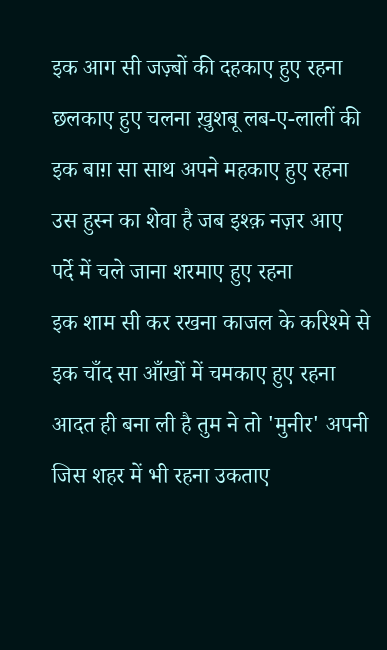इक आग सी जज़्बों की दहकाए हुए रहना
छलकाए हुए चलना ख़ुशबू लब-ए-लालीं की
इक बाग़ सा साथ अपने महकाए हुए रहना
उस हुस्न का शेवा है जब इश्क़ नज़र आए
पर्दे में चले जाना शरमाए हुए रहना
इक शाम सी कर रखना काजल के करिश्मे से
इक चाँद सा आँखों में चमकाए हुए रहना
आदत ही बना ली है तुम ने तो 'मुनीर' अपनी
जिस शहर में भी रहना उकताए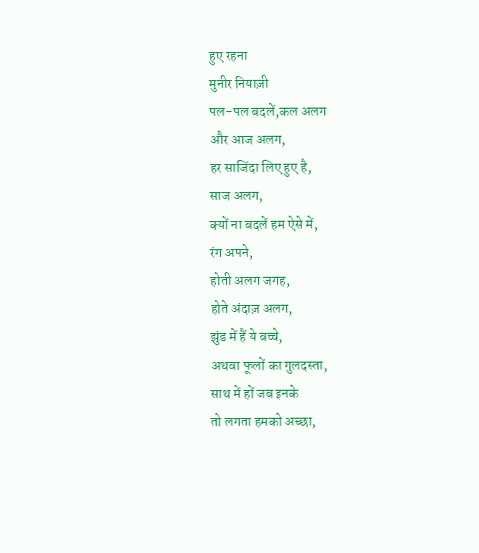हुए रहना
मुनीर नियाज़ी
पल-पल बदलें,कल अलग
और आज अलग,
हर साजिंदा लिए हुए है,
साज अलग,
क्यों ना बदलें हम ऐसे में,
रंग अपने,
होती अलग जगह,
होते अंदाज़ अलग,
झुंड में हैं ये बच्चे,
अथवा फूलों का गुलदस्ता,
साथ में हों जब इनके
तो लगता हमको अच्छा,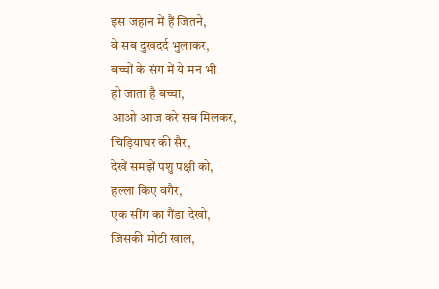इस जहान में हैं जितने,
वे सब दुखदर्द भुलाकर,
बच्चों के संग में ये मन भी
हो जाता है बच्चा,
आओ आज करे सब मिलकर,
चिड़ियाघर की सैर,
देखें समझें पशु पक्षी को,
हल्ला किए वगैर,
एक सींग का गैंडा देखो,
जिसकी मोटी खाल,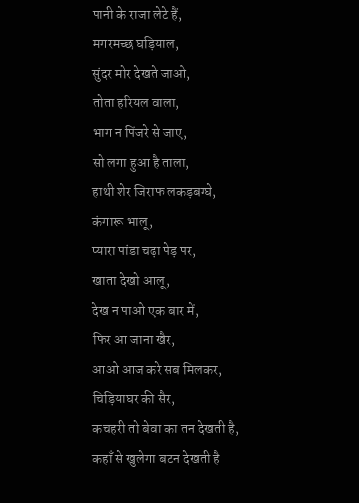पानी के राजा लेटे हैं,
मगरमच्छ घड़ियाल,
सुंदर मोर देखते जाओ,
तोता हरियल वाला,
भाग न पिंजरे से जाए,
सो लगा हुआ है ताला,
हाथी शेर जिराफ लकड़बग्घे,
कंगारू भालू,
प्यारा पांडा चढ़ा पेड़ पर,
खाता देखो आलू,
देख न पाओ एक बार में,
फिर आ जाना खैर,
आओ आज करे सब मिलकर,
चिड़ियाघर की सैर,
कचहरी तो बेवा का तन देखती है,
कहाँ से खुलेगा बटन देखती है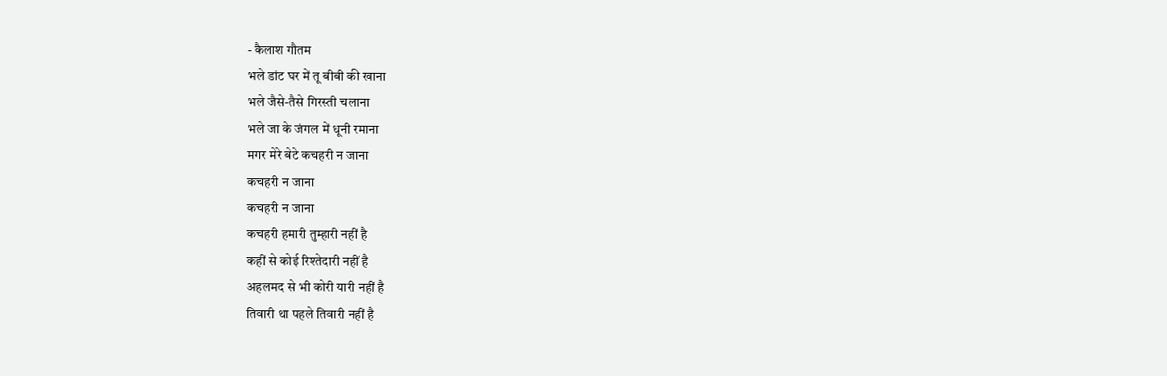- कैलाश गौतम
भले डांट घर में तू बीबी की खाना
भले जैसे-तैसे गिरस्ती चलाना
भले जा के जंगल में धूनी रमाना
मगर मेरे बेटे कचहरी न जाना
कचहरी न जाना
कचहरी न जाना
कचहरी हमारी तुम्हारी नहीं है
कहीं से कोई रिश्तेदारी नहीं है
अहलमद से भी कोरी यारी नहीं है
तिवारी था पहले तिवारी नहीं है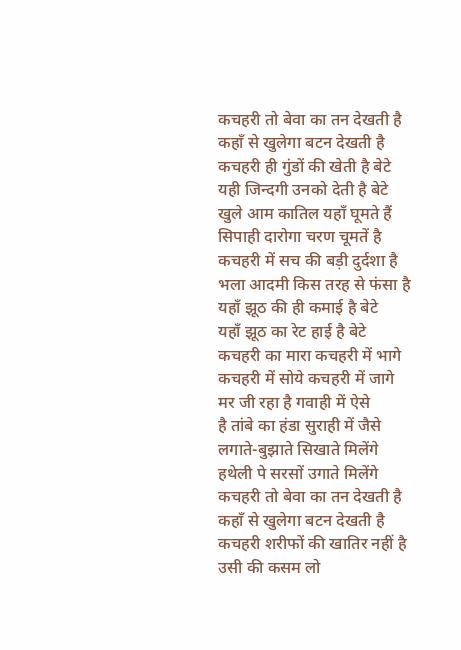कचहरी तो बेवा का तन देखती है
कहाँ से खुलेगा बटन देखती है
कचहरी ही गुंडों की खेती है बेटे
यही जिन्दगी उनको देती है बेटे
खुले आम कातिल यहाँ घूमते हैं
सिपाही दारोगा चरण चूमतें है
कचहरी में सच की बड़ी दुर्दशा है
भला आदमी किस तरह से फंसा है
यहाँ झूठ की ही कमाई है बेटे
यहाँ झूठ का रेट हाई है बेटे
कचहरी का मारा कचहरी में भागे
कचहरी में सोये कचहरी में जागे
मर जी रहा है गवाही में ऐसे
है तांबे का हंडा सुराही में जैसे
लगाते-बुझाते सिखाते मिलेंगे
हथेली पे सरसों उगाते मिलेंगे
कचहरी तो बेवा का तन देखती है
कहाँ से खुलेगा बटन देखती है
कचहरी शरीफों की खातिर नहीं है
उसी की कसम लो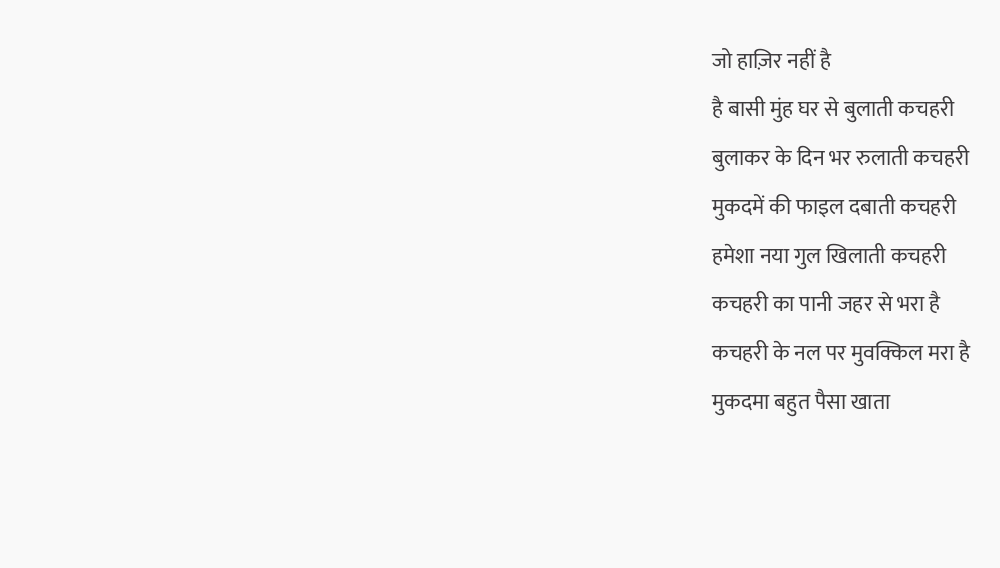जो हाज़िर नहीं है
है बासी मुंह घर से बुलाती कचहरी
बुलाकर के दिन भर रुलाती कचहरी
मुकदमें की फाइल दबाती कचहरी
हमेशा नया गुल खिलाती कचहरी
कचहरी का पानी जहर से भरा है
कचहरी के नल पर मुवक्किल मरा है
मुकदमा बहुत पैसा खाता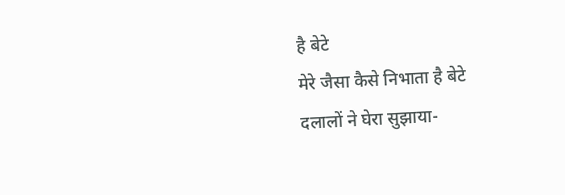है बेटे
मेरे जैसा कैसे निभाता है बेटे
दलालों ने घेरा सुझाया-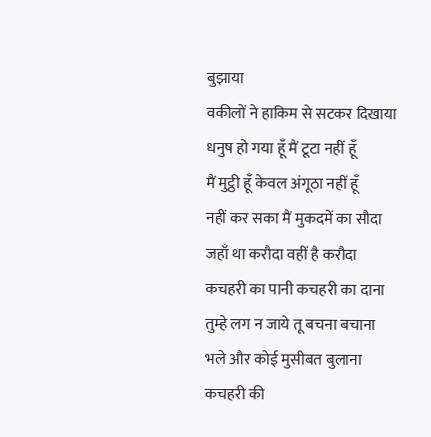बुझाया
वकीलों ने हाकिम से सटकर दिखाया
धनुष हो गया हूँ मैं टूटा नहीं हूँ
मैं मुट्ठी हूँ केवल अंगूठा नहीं हूँ
नहीं कर सका मैं मुकदमें का सौदा
जहाँ था करौदा वहीं है करौदा
कचहरी का पानी कचहरी का दाना
तुम्हे लग न जाये तू बचना बचाना
भले और कोई मुसीबत बुलाना
कचहरी की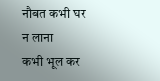नौबत कभी घर न लाना
कभी भूल कर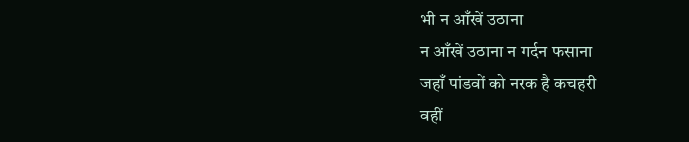भी न आँखें उठाना
न आँखें उठाना न गर्दन फसाना
जहाँ पांडवों को नरक है कचहरी
वहीं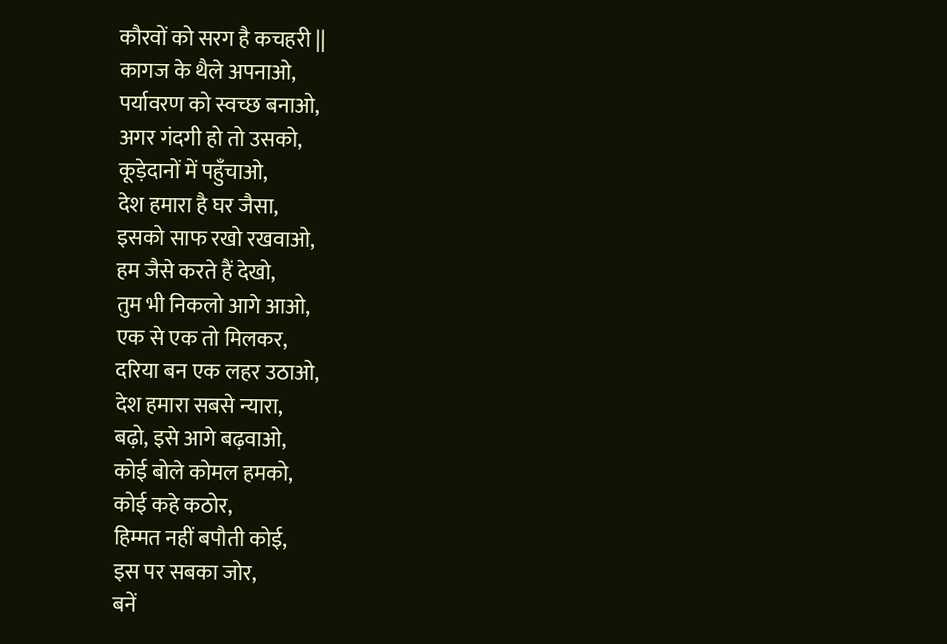कौरवों को सरग है कचहरी ||
कागज के थैले अपनाओ,
पर्यावरण को स्वच्छ बनाओ,
अगर गंदगी हो तो उसको,
कूड़ेदानों में पहुँचाओ,
देश हमारा है घर जैसा,
इसको साफ रखो रखवाओ,
हम जैसे करते हैं देखो,
तुम भी निकलो आगे आओ,
एक से एक तो मिलकर,
दरिया बन एक लहर उठाओ,
देश हमारा सबसे न्यारा,
बढ़ो, इसे आगे बढ़वाओ,
कोई बोले कोमल हमको,
कोई कहे कठोर,
हिम्मत नहीं बपौती कोई,
इस पर सबका जोर,
बनें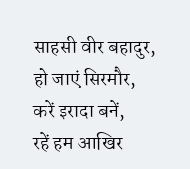साहसी वीर बहादुर,
हो जाएं सिरमौर,
करें इरादा बनें,
रहें हम आखिर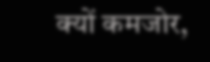क्यों कमजोर,